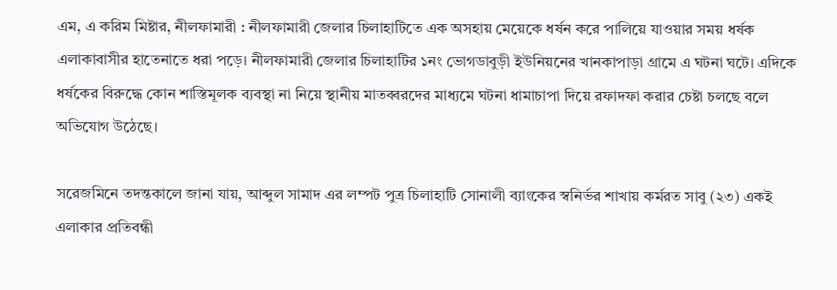এম, এ করিম মিষ্টার, নীলফামারী : নীলফামারী জেলার চিলাহাটিতে এক অসহায় মেয়েকে ধর্ষন করে পালিয়ে যাওয়ার সময় ধর্ষক এলাকাবাসীর হাতেনাতে ধরা পড়ে। নীলফামারী জেলার চিলাহাটির ১নং ভোগডাবুড়ী ইউনিয়নের খানকাপাড়া গ্রামে এ ঘটনা ঘটে। এদিকে ধর্ষকের বিরুদ্ধে কোন শাস্তিমূলক ব্যবস্থা না নিয়ে স্থানীয় মাতব্বরদের মাধ্যমে ঘটনা ধামাচাপা দিয়ে রফাদফা করার চেষ্টা চলছে বলে অভিযোগ উঠেছে।

সরেজমিনে তদন্তকালে জানা যায়, আব্দুল সামাদ এর লম্পট পুত্র চিলাহাটি সোনালী ব্যাংকের স্বনির্ভর শাখায় কর্মরত সাবু (২৩) একই এলাকার প্রতিবন্ধী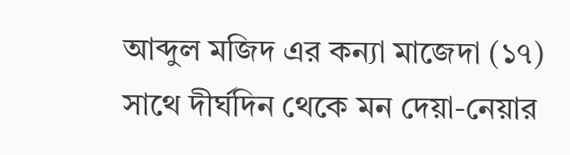আব্দুল মজিদ এর কন্যা মাজেদা (১৭) সাথে দীর্ঘদিন থেকে মন দেয়া-নেয়ার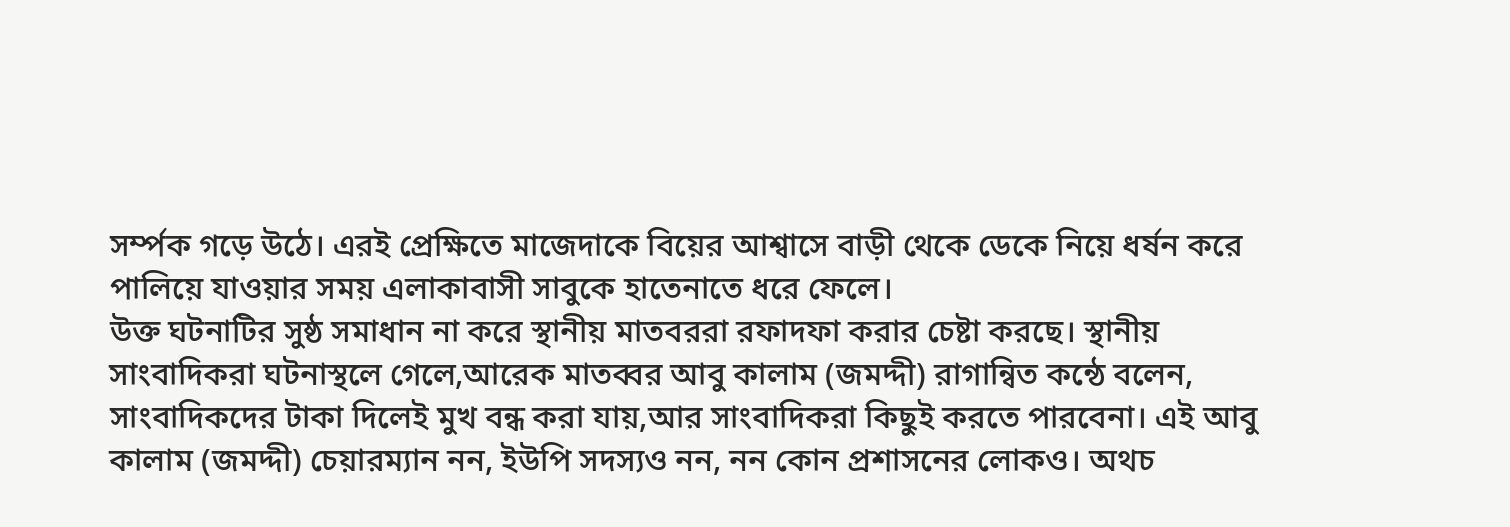সর্ম্পক গড়ে উঠে। এরই প্রেক্ষিতে মাজেদাকে বিয়ের আশ্বাসে বাড়ী থেকে ডেকে নিয়ে ধর্ষন করে পালিয়ে যাওয়ার সময় এলাকাবাসী সাবুকে হাতেনাতে ধরে ফেলে।
উক্ত ঘটনাটির সুষ্ঠ সমাধান না করে স্থানীয় মাতবররা রফাদফা করার চেষ্টা করছে। স্থানীয় সাংবাদিকরা ঘটনাস্থলে গেলে,আরেক মাতব্বর আবু কালাম (জমদ্দী) রাগান্বিত কন্ঠে বলেন, সাংবাদিকদের টাকা দিলেই মুখ বন্ধ করা যায়,আর সাংবাদিকরা কিছুই করতে পারবেনা। এই আবু কালাম (জমদ্দী) চেয়ারম্যান নন, ইউপি সদস্যও নন, নন কোন প্রশাসনের লোকও। অথচ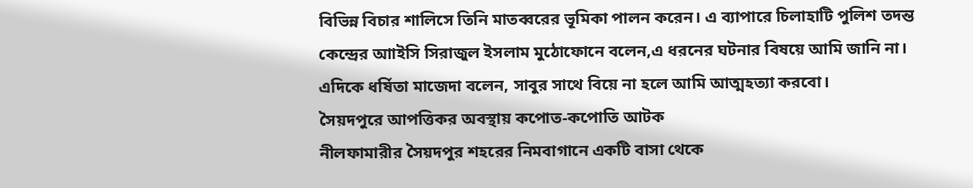বিভিন্ন বিচার শালিসে তিনি মাতব্বরের ভূমিকা পালন করেন। এ ব্যাপারে চিলাহাটি পুলিশ তদন্ত কেন্দ্রের আাইসি সিরাজুল ইসলাম মুঠোফোনে বলেন,এ ধরনের ঘটনার বিষয়ে আমি জানি না। এদিকে ধর্ষিতা মাজেদা বলেন, সাবুর সাথে বিয়ে না হলে আমি আত্মহত্যা করবো।
সৈয়দপুরে আপত্তিকর অবস্থায় কপোত-কপোতি আটক
নীলফামারীর সৈয়দপুর শহরের নিমবাগানে একটি বাসা থেকে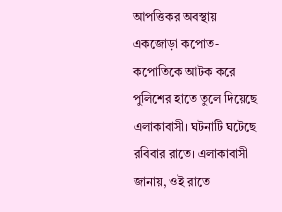আপত্তিকর অবস্থায় একজোড়া কপোত- কপোতিকে আটক করে পুলিশের হাতে তুলে দিয়েছে এলাকাবাসী। ঘটনাটি ঘটেছে রবিবার রাতে। এলাকাবাসী জানায়, ওই রাতে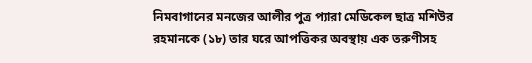নিমবাগানের মনজের আলীর পুত্র প্যারা মেডিকেল ছাত্র মশিউর রহমানকে (১৮) তার ঘরে আপত্তিকর অবস্থায় এক তরুণীসহ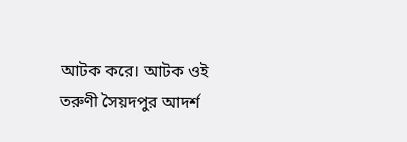আটক করে। আটক ওই তরুণী সৈয়দপুর আদর্শ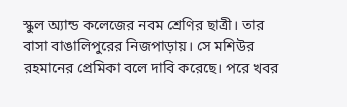স্কুল অ্যান্ড কলেজের নবম শ্রেণির ছাত্রী। তার বাসা বাঙালিপুরের নিজপাড়ায়। সে মশিউর রহমানের প্রেমিকা বলে দাবি করেছে। পরে খবর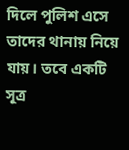দিলে পুলিশ এসে তাদের থানায় নিয়ে যায়। তবে একটি সূত্র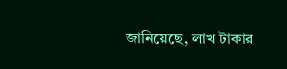জানিয়েছে, লাখ টাকার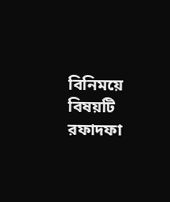বিনিময়ে বিষয়টি রফাদফা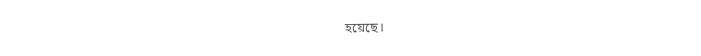হয়েছে।